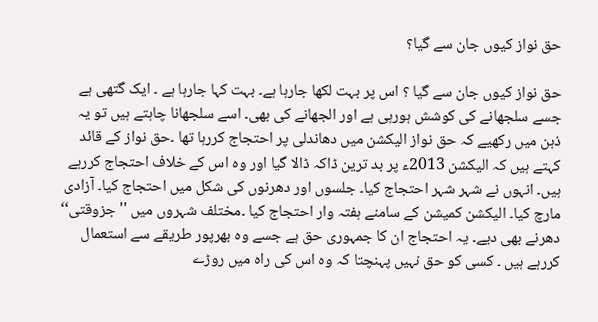حق نواز کیوں جان سے گیا؟

حق نواز کیوں جان سے گیا ؟ اس پر بہت لکھا جارہا ہے۔ بہت کہا جارہا ہے ۔ ایک گتھی ہے جسے سلجھانے کی کوشش ہورہی ہے اور الجھانے کی بھی۔ اسے سلجھانا چاہتے ہیں تو یہ ذہن میں رکھیے کہ حق نواز الیکشن میں دھاندلی پر احتجاج کررہا تھا ۔حق نواز کے قائد کہتے ہیں کہ الیکشن 2013ء پر بد ترین ڈاکہ ڈالا گیا اور وہ اس کے خلاف احتجاج کررہے ہیں۔ انہوں نے شہر شہر احتجاج کیا۔ جلسوں اور دھرنوں کی شکل میں احتجاج کیا۔ آزادی مارچ کیا۔ الیکشن کمیشن کے سامنے ہفتہ وار احتجاج کیا ۔مختلف شہروں میں ''جزوقتی‘‘ دھرنے بھی دیے۔ یہ احتجاج ان کا جمہوری حق ہے جسے وہ بھرپور طریقے سے استعمال کررہے ہیں ۔ کسی کو حق نہیں پہنچتا کہ وہ اس کی راہ میں روڑے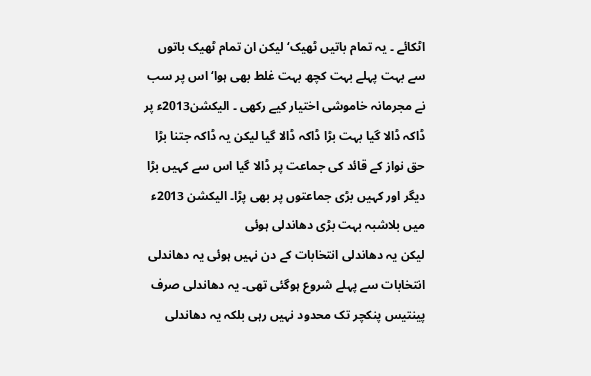اٹکائے ۔ یہ تمام باتیں ٹھیک‘ لیکن ان تمام ٹھیک باتوں سے بہت پہلے بہت کچھ بہت غلط بھی ہوا‘ اس پر سب نے مجرمانہ خاموشی اختیار کیے رکھی ۔ الیکشن2013ء پر ڈاکہ ڈالا گیا بہت بڑا ڈاکہ ڈالا گیا لیکن یہ ڈاکہ جتنا بڑا حق نواز کے قائد کی جماعت پر ڈالا گیا اس سے کہیں بڑا دیگر اور کہیں بڑی جماعتوں پر بھی پڑا۔ الیکشن 2013ء میں بلاشبہ بہت بڑی دھاندلی ہوئی
لیکن یہ دھاندلی انتخابات کے دن نہیں ہوئی یہ دھاندلی انتخابات سے پہلے شروع ہوگئی تھی۔ یہ دھاندلی صرف پینتیس پنکچر تک محدود نہیں رہی بلکہ یہ دھاندلی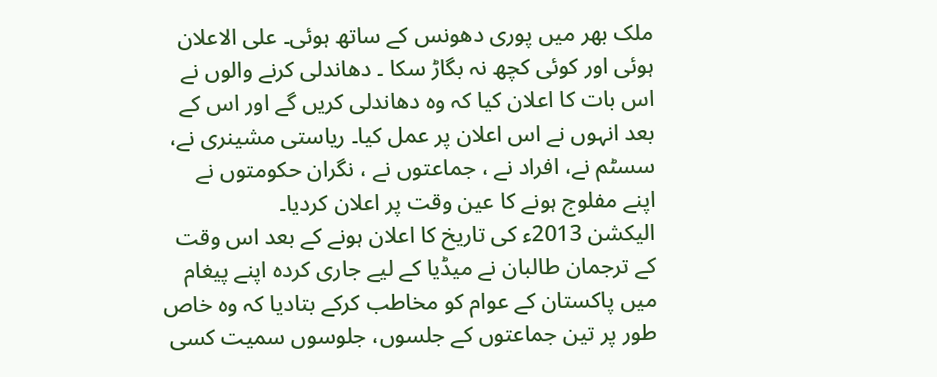ملک بھر میں پوری دھونس کے ساتھ ہوئی۔ علی الاعلان ہوئی اور کوئی کچھ نہ بگاڑ سکا ۔ دھاندلی کرنے والوں نے اس بات کا اعلان کیا کہ وہ دھاندلی کریں گے اور اس کے بعد انہوں نے اس اعلان پر عمل کیا۔ ریاستی مشینری نے، سسٹم نے، افراد نے ، جماعتوں نے ، نگران حکومتوں نے اپنے مفلوج ہونے کا عین وقت پر اعلان کردیا۔
الیکشن 2013ء کی تاریخ کا اعلان ہونے کے بعد اس وقت کے ترجمان طالبان نے میڈیا کے لیے جاری کردہ اپنے پیغام میں پاکستان کے عوام کو مخاطب کرکے بتادیا کہ وہ خاص طور پر تین جماعتوں کے جلسوں، جلوسوں سمیت کسی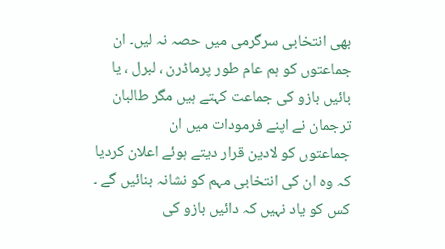بھی انتخابی سرگرمی میں حصہ نہ لیں۔ ان جماعتوں کو ہم عام طور پرماڈرن ، لبرل ، یا بائیں بازو کی جماعت کہتے ہیں مگر طالبان ترجمان نے اپنے فرمودات میں ان
جماعتوں کو لادین قرار دیتے ہوئے اعلان کردیا کہ وہ ان کی انتخابی مہم کو نشانہ بنائیں گے ۔ کس کو یاد نہیں کہ دائیں بازو کی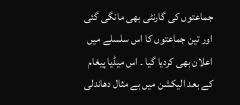جماعتوں کی گارنٹی بھی مانگی گئی اور تین جماعتوں کا اس سلسلے میں اعلان بھی کردیا گیا ۔ اس میڈیا پیغام کے بعد الیکشن میں بے مثال دھاندلی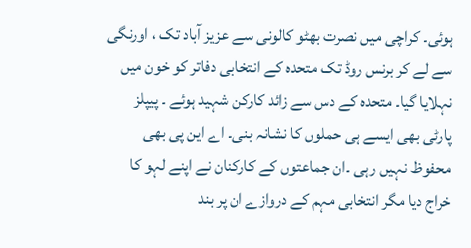ہوئی۔ کراچی میں نصرت بھٹو کالونی سے عزیز آباد تک ، اورنگی سے لے کر برنس روڈ تک متحدہ کے انتخابی دفاتر کو خون میں نہلایا گیا۔ متحدہ کے دس سے زائد کارکن شہید ہوئے ۔ پیپلز پارٹی بھی ایسے ہی حملوں کا نشانہ بنی۔ اے این پی بھی محفوظ نہیں رہی ۔ان جماعتوں کے کارکنان نے اپنے لہو کا خراج دیا مگر انتخابی مہم کے دروازے ان پر بند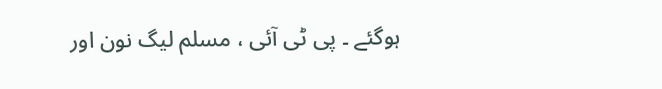ہوگئے ۔ پی ٹی آئی ، مسلم لیگ نون اور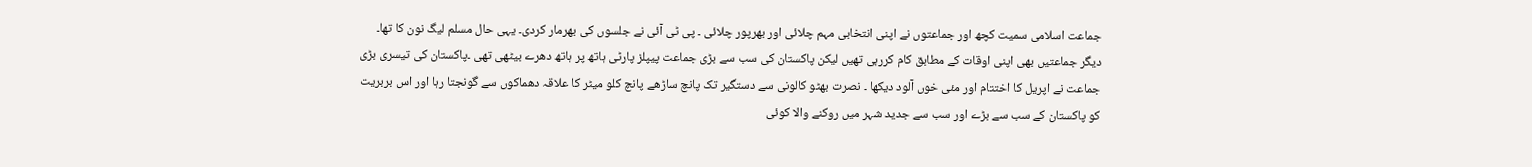جماعت اسلامی سمیت کچھ اور جماعتوں نے اپنی انتخابی مہم چلائی اور بھرپور چلائی ۔ پی ٹی آئی نے جلسوں کی بھرمار کردی۔ یہی حال مسلم لیگ نون کا تھا۔ دیگر جماعتیں بھی اپنی اوقات کے مطابق کام کررہی تھیں لیکن پاکستان کی سب سے بڑی جماعت پیپلز پارٹی ہاتھ پر ہاتھ دھرے بیٹھی تھی ۔پاکستان کی تیسری بڑی جماعت نے اپریل کا اختتام اور مئی خوں آلود دیکھا ۔ نصرت بھٹو کالونی سے دستگیر تک پانچ ساڑھے پانچ کلو میٹر کا علاقہ دھماکوں سے گونجتا رہا اور اس بربریت کو پاکستان کے سب سے بڑے اور سب سے جدید شہر میں روکنے والا کوئی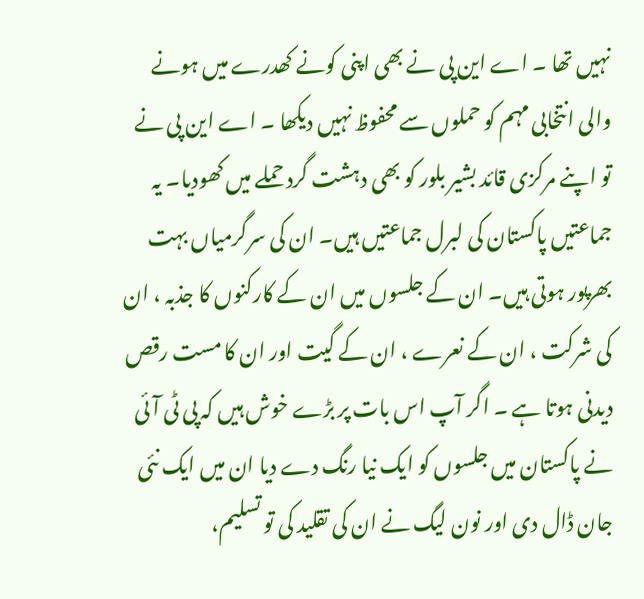نہیں تھا ۔ اے این پی نے بھی اپنی کونے کھدرے میں ہونے والی انتخابی مہم کو حملوں سے محفوظ نہیں دیکھا ۔ اے این پی نے تو اپنے مرکزی قائد بشیر بلور کو بھی دہشت گرد حملے میں کھودیا۔ یہ جماعتیں پاکستان کی لبرل جماعتیں ہیں۔ ان کی سرگرمیاں بہت بھرپور ہوتی ہیں۔ ان کے جلسوں میں ان کے کارکنوں کا جذبہ ، ان کی شرکت ، ان کے نعرے ، ان کے گیت اور ان کا مست رقص دیدنی ہوتا ہے ۔ اگر آپ اس بات پر بڑے خوش ہیں کہ پی ٹی آئی نے پاکستان میں جلسوں کو ایک نیا رنگ دے دیا ان میں ایک نئی جان ڈال دی اور نون لیگ نے ان کی تقلید کی تو تسلیم،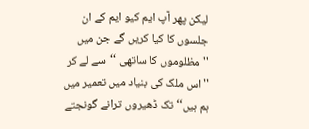لیکن پھر آپ ایم کیو ایم کے ان جلسوں کا کیا کریں گے جن میں ''مظلوموں کا ساتھی ‘‘سے لے کر ''اس ملک کی بنیاد میں تعمیر میں ہم ہیں‘‘ تک ڈھیروں ترانے گونجتے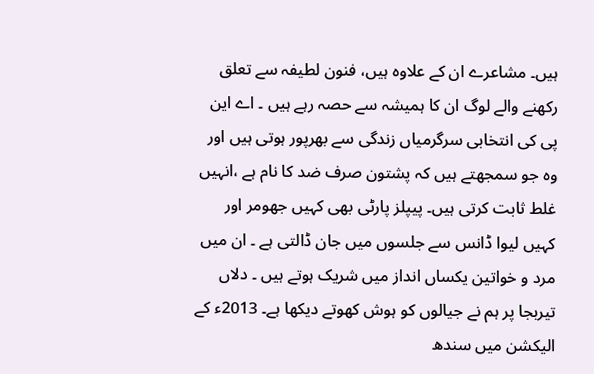ہیں۔ مشاعرے ان کے علاوہ ہیں، فنون لطیفہ سے تعلق رکھنے والے لوگ ان کا ہمیشہ سے حصہ رہے ہیں ۔ اے این پی کی انتخابی سرگرمیاں زندگی سے بھرپور ہوتی ہیں اور وہ جو سمجھتے ہیں کہ پشتون صرف ضد کا نام ہے ،انہیں غلط ثابت کرتی ہیں۔ پیپلز پارٹی بھی کہیں جھومر اور کہیں لیوا ڈانس سے جلسوں میں جان ڈالتی ہے ۔ ان میں مرد و خواتین یکساں انداز میں شریک ہوتے ہیں ۔ دلاں تیربجا پر ہم نے جیالوں کو ہوش کھوتے دیکھا ہے۔ 2013ء کے الیکشن میں سندھ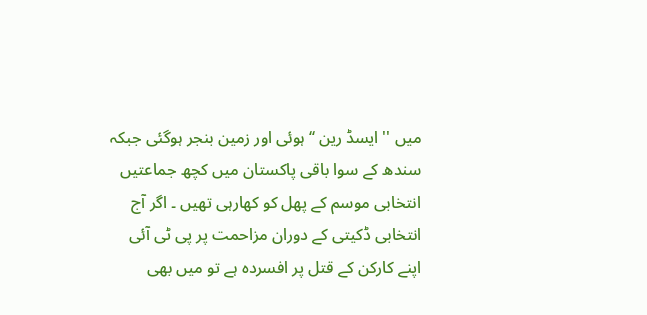میں '' ایسڈ رین ‘‘ ہوئی اور زمین بنجر ہوگئی جبکہ سندھ کے سوا باقی پاکستان میں کچھ جماعتیں انتخابی موسم کے پھل کو کھارہی تھیں ۔ اگر آج انتخابی ڈکیتی کے دوران مزاحمت پر پی ٹی آئی اپنے کارکن کے قتل پر افسردہ ہے تو میں بھی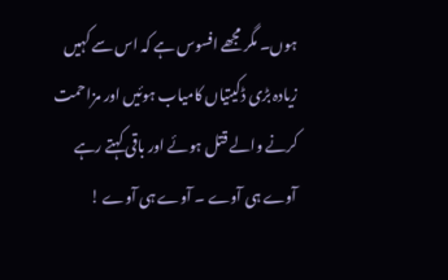ہوں۔ مگر مجھے افسوس ہے کہ اس سے کہیں زیادہ بڑی ڈکیتیاں کامیاب ہوئیں اور مزاحمت کرنے والے قتل ہوئے اور باقی کہتے رہے آوے ہی آوے ۔ آوے ہی آوے !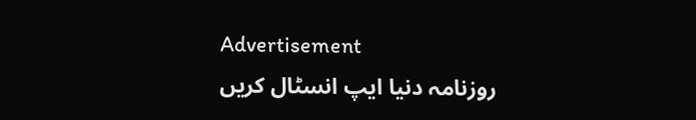Advertisement
روزنامہ دنیا ایپ انسٹال کریں